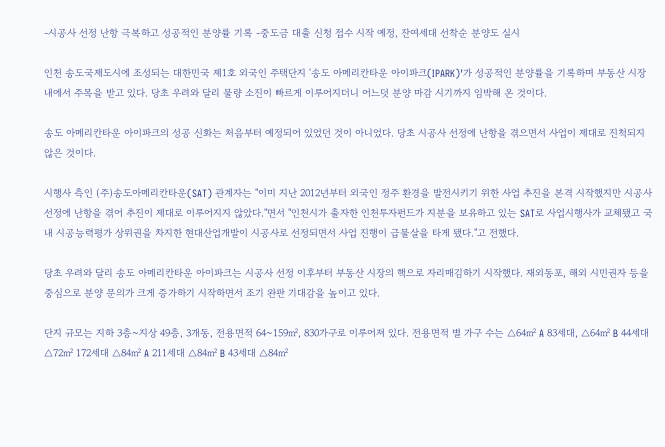-시공사 선정 난항 극복하고 성공적인 분양률 기록 -중도금 대출 신청 접수 시작 예정, 잔여세대 선착순 분양도 실시

인천 송도국제도시에 조성되는 대한민국 제1호 외국인 주택단지 '송도 아메리칸타운 아이파크(IPARK)'가 성공적인 분양률을 기록하며 부동산 시장 내에서 주목을 받고 있다. 당초 우려와 달리 물량 소진이 빠르게 이루어지더니 어느덧 분양 마감 시기까지 임박해 온 것이다.

송도 아메리칸타운 아이파크의 성공 신화는 처음부터 예정되어 있었던 것이 아니었다. 당초 시공사 선정에 난항을 겪으면서 사업이 제대로 진척되지 않은 것이다.

시행사 측인 (주)송도아메리칸타운(SAT) 관계자는 "이미 지난 2012년부터 외국인 정주 환경을 발전시키기 위한 사업 추진을 본격 시작했지만 시공사 선정에 난항을 겪어 추진이 제대로 이루어지지 않았다."면서 "인천시가 출자한 인천투자펀드가 지분을 보유하고 있는 SAT로 사업시행사가 교체됐고 국내 시공능력평가 상위권을 차지한 현대산업개발이 시공사로 선정되면서 사업 진행이 급물살을 타게 됐다."고 전했다.

당초 우려와 달리 송도 아메리칸타운 아이파크는 시공사 선정 이후부터 부동산 시장의 핵으로 자리매김하기 시작했다. 재외동포, 해외 시민권자 등을 중심으로 분양 문의가 크게 증가하기 시작하면서 조기 완판 기대감을 높이고 있다.

단지 규모는 지하 3층~지상 49층, 3개동, 전용면적 64~159㎡, 830가구로 이루어져 있다. 전용면적 별 가구 수는 △64㎡ A 83세대, △64㎡ B 44세대 △72㎡ 172세대 △84㎡ A 211세대 △84㎡ B 43세대 △84㎡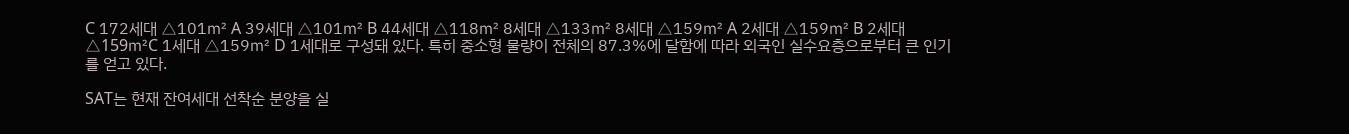C 172세대 △101㎡ A 39세대 △101㎡ B 44세대 △118㎡ 8세대 △133㎡ 8세대 △159㎡ A 2세대 △159㎡ B 2세대 △159㎡C 1세대 △159㎡ D 1세대로 구성돼 있다. 특히 중소형 물량이 전체의 87.3%에 달함에 따라 외국인 실수요층으로부터 큰 인기를 얻고 있다.

SAT는 현재 잔여세대 선착순 분양을 실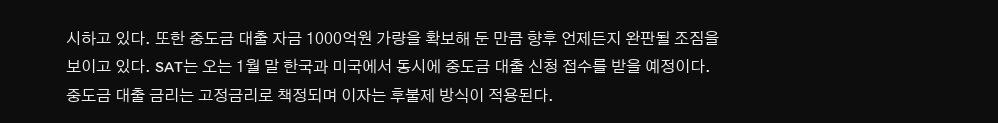시하고 있다. 또한 중도금 대출 자금 1000억원 가량을 확보해 둔 만큼 향후 언제든지 완판될 조짐을 보이고 있다. SAT는 오는 1월 말 한국과 미국에서 동시에 중도금 대출 신청 접수를 받을 예정이다. 중도금 대출 금리는 고정금리로 책정되며 이자는 후불제 방식이 적용된다.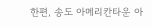한편, 송도 아메리칸타운 아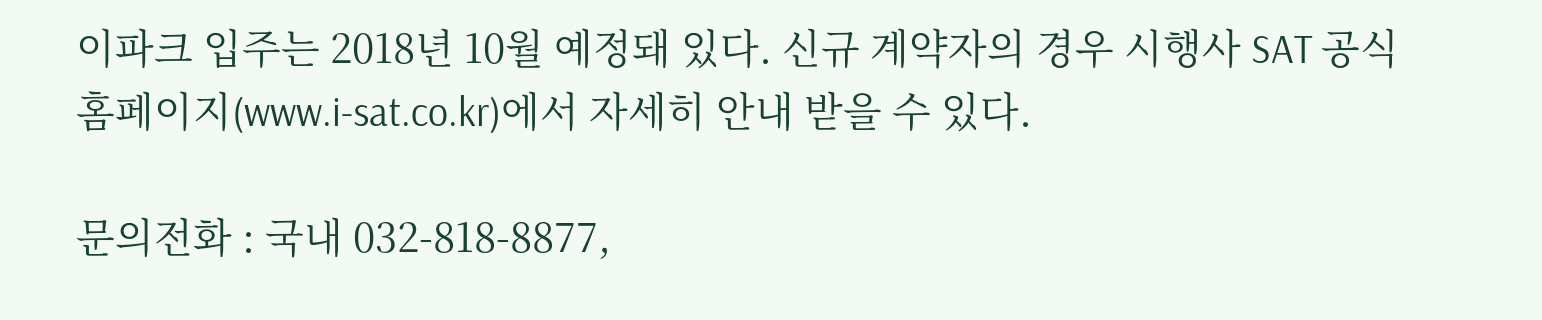이파크 입주는 2018년 10월 예정돼 있다. 신규 계약자의 경우 시행사 SAT 공식 홈페이지(www.i-sat.co.kr)에서 자세히 안내 받을 수 있다.

문의전화 : 국내 032-818-8877,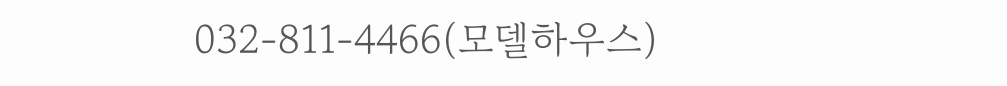032-811-4466(모델하우스)